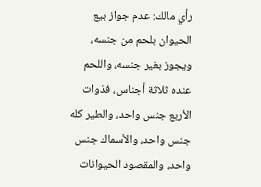رأي مالك: عدم جواز بيع الحيوان بلحم من جنسه، ويجوز بغير جنسه، واللحم عنده ثلاثة أجناس، فذوات الأربع جنس واحد، والطير كله جنس واحد، والأسماك جنس واحد، والمقصود الحيوانات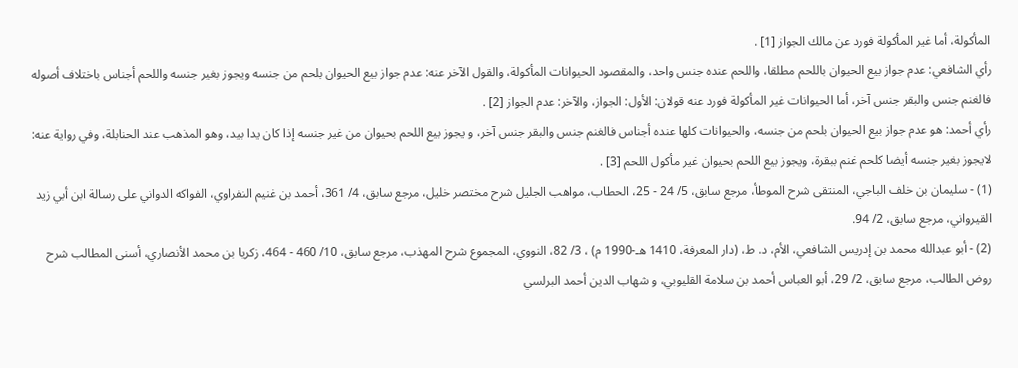المأكولة، أما غير المأكولة فورد عن مالك الجواز [1] .
رأي الشافعي: عدم جواز بيع الحيوان باللحم مطلقا، واللحم عنده جنس واحد، والمقصود الحيوانات المأكولة، والقول الآخر عنه: عدم جواز بيع الحيوان بلحم من جنسه ويجوز بغير جنسه واللحم أجناس باختلاف أصوله فالغنم جنس والبقر جنس آخر، أما الحيوانات غير المأكولة فورد عنه قولان: الأول: الجواز، والآخر: عدم الجواز [2] .
رأي أحمد: هو عدم جواز بيع الحيوان بلحم من جنسه، والحيوانات كلها عنده أجناس فالغنم جنس والبقر جنس آخر، و يجوز بيع اللحم بحيوان من غير جنسه إذا كان يدا بيد، وهو المذهب عند الحنابلة، وفي رواية عنه: لايجوز بغير جنسه أيضا كلحم غنم ببقرة، ويجوز بيع اللحم بحيوان غير مأكول اللحم [3] .
(1) - سليمان بن خلف الباجي، المنتقى شرح الموطأ، مرجع سابق، 5/ 24 - 25، الحطاب، مواهب الجليل شرح مختصر خليل، مرجع سابق، 4/ 361، أحمد بن غنيم النفراوي، الفواكه الدواني على رسالة ابن أبي زيد القيرواني، مرجع سابق، 2/ 94.
(2) - أبو عبدالله محمد بن إدريس الشافعي، الأم، د. ط، (دار المعرفة، 1410 هـ-1990 م) ، 3/ 82، النووي، المجموع شرح المهذب، مرجع سابق، 10/ 460 - 464، زكريا بن محمد الأنصاري، أسنى المطالب شرح روض الطالب، مرجع سابق، 2/ 29، أبو العباس أحمد بن سلامة القليوبي، و شهاب الدين أحمد البرلسي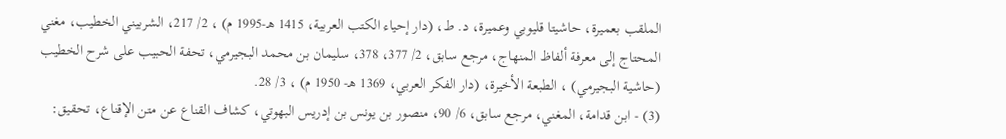الملقب بعميرة، حاشيتا قليوبي وعميرة، د. ط، (دار إحياء الكتب العربية، 1415 هـ-1995 م) ، 2/ 217، الشربيني الخطيب، مغني المحتاج إلى معرفة ألفاظ المنهاج، مرجع سابق، 2/ 377، 378، سليمان بن محمد البجيرمي، تحفة الحبيب على شرح الخطيب (حاشية البجيرمي) ، الطبعة الأخيرة، (دار الفكر العربي، 1369 هـ- 1950 م) ، 3/ 28.
(3) - ابن قدامة، المغني، مرجع سابق، 6/ 90، منصور بن يونس بن إدريس البهوتي، كشاف القناع عن متن الإقناع، تحقيق: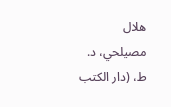هلال مصيلحي، د. ط، (دار الكتب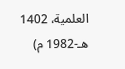العلمية، 1402 هـ-1982 م)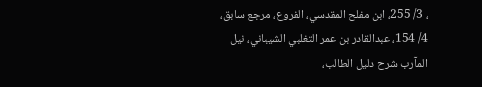، 3/ 255، ابن مفلح المقدسي، الفروع، مرجع سابق، 4/ 154، عبدالقادر بن عمر التغلبي الشيباني، نيل المآرب شرح دليل الطالب،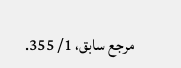مرجع سابق، 1/ 355.